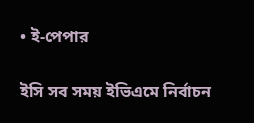• ই-পেপার

ইসি সব সময় ইভিএমে নির্বাচন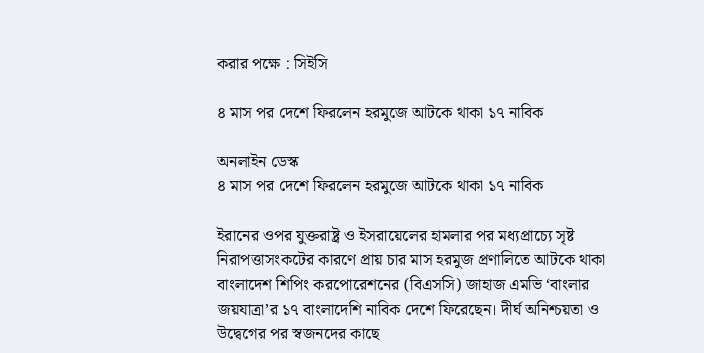করার পক্ষে : সিইসি

৪ মাস পর দেশে ফিরলেন হরমুজে আটকে থাকা ১৭ নাবিক

অনলাইন ডেস্ক
৪ মাস পর দেশে ফিরলেন হরমুজে আটকে থাকা ১৭ নাবিক

ইরানের ওপর যুক্তরাষ্ট্র ও ইসরায়েলের হামলার পর মধ্যপ্রাচ্যে সৃষ্ট নিরাপত্তাসংকটের কারণে প্রায় চার মাস হরমুজ প্রণালিতে আটকে থাকা বাংলাদেশ শিপিং করপোরেশনের (বিএসসি) জাহাজ এমভি ‘বাংলার জয়যাত্রা’র ১৭ বাংলাদেশি নাবিক দেশে ফিরেছেন। দীর্ঘ অনিশ্চয়তা ও উদ্বেগের পর স্বজনদের কাছে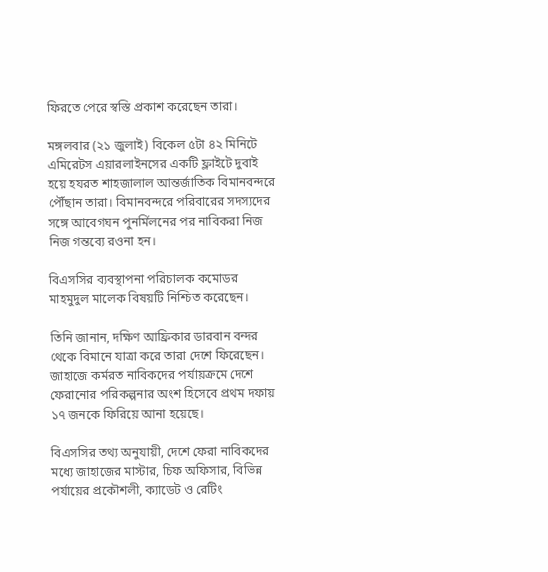ফিরতে পেরে স্বস্তি প্রকাশ করেছেন তারা।

মঙ্গলবার (২১ জুলাই) বিকেল ৫টা ৪২ মিনিটে এমিরেটস এয়ারলাইনসের একটি ফ্লাইটে দুবাই হয়ে হযরত শাহজালাল আন্তর্জাতিক বিমানবন্দরে পৌঁছান তারা। বিমানবন্দরে পরিবারের সদস্যদের সঙ্গে আবেগঘন পুনর্মিলনের পর নাবিকরা নিজ নিজ গন্তব্যে রওনা হন।

বিএসসির ব্যবস্থাপনা পরিচালক কমোডর মাহমুদুল মালেক বিষয়টি নিশ্চিত করেছেন।

তিনি জানান, দক্ষিণ আফ্রিকার ডারবান বন্দর থেকে বিমানে যাত্রা করে তারা দেশে ফিরেছেন। জাহাজে কর্মরত নাবিকদের পর্যায়ক্রমে দেশে ফেরানোর পরিকল্পনার অংশ হিসেবে প্রথম দফায় ১৭ জনকে ফিরিয়ে আনা হয়েছে।

বিএসসির তথ্য অনুযায়ী, দেশে ফেরা নাবিকদের মধ্যে জাহাজের মাস্টার, চিফ অফিসার, বিভিন্ন পর্যায়ের প্রকৌশলী, ক্যাডেট ও রেটিং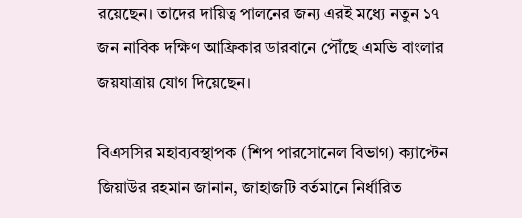রয়েছেন। তাদের দায়িত্ব পালনের জন্য এরই মধ্যে নতুন ১৭ জন নাবিক দক্ষিণ আফ্রিকার ডারবানে পৌঁছে এমভি বাংলার জয়যাত্রায় যোগ দিয়েছেন।

বিএসসির মহাব্যবস্থাপক (শিপ পারসোনেল বিভাগ) ক্যাপ্টেন জিয়াউর রহমান জানান, জাহাজটি বর্তমানে নির্ধারিত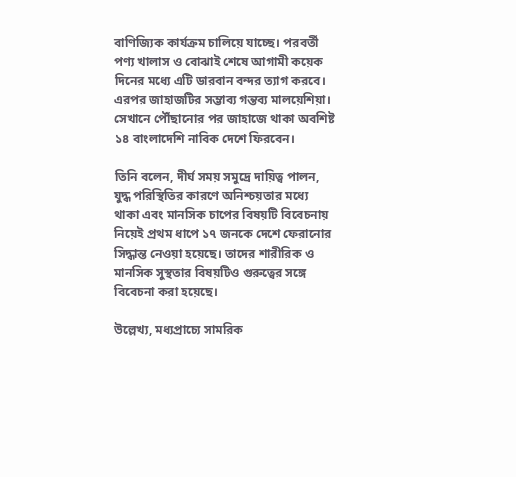বাণিজ্যিক কার্যক্রম চালিয়ে যাচ্ছে। পরবর্তী পণ্য খালাস ও বোঝাই শেষে আগামী কয়েক দিনের মধ্যে এটি ডারবান বন্দর ত্যাগ করবে। এরপর জাহাজটির সম্ভাব্য গন্তব্য মালয়েশিয়া। সেখানে পৌঁছানোর পর জাহাজে থাকা অবশিষ্ট ১৪ বাংলাদেশি নাবিক দেশে ফিরবেন।

তিনি বলেন, দীর্ঘ সময় সমুদ্রে দায়িত্ব পালন, যুদ্ধ পরিস্থিতির কারণে অনিশ্চয়তার মধ্যে থাকা এবং মানসিক চাপের বিষয়টি বিবেচনায় নিয়েই প্রথম ধাপে ১৭ জনকে দেশে ফেরানোর সিদ্ধান্ত নেওয়া হয়েছে। তাদের শারীরিক ও মানসিক সুস্থতার বিষয়টিও গুরুত্বের সঙ্গে বিবেচনা করা হয়েছে।

উল্লেখ্য, মধ্যপ্রাচ্যে সামরিক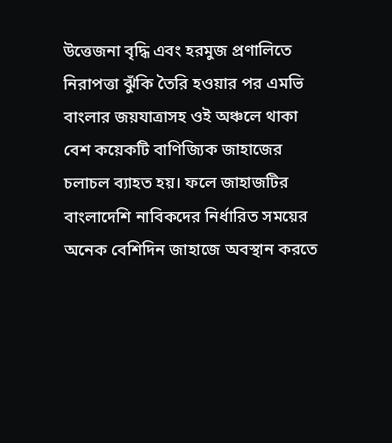উত্তেজনা বৃদ্ধি এবং হরমুজ প্রণালিতে নিরাপত্তা ঝুঁকি তৈরি হওয়ার পর এমভি বাংলার জয়যাত্রাসহ ওই অঞ্চলে থাকা বেশ কয়েকটি বাণিজ্যিক জাহাজের চলাচল ব্যাহত হয়। ফলে জাহাজটির বাংলাদেশি নাবিকদের নির্ধারিত সময়ের অনেক বেশিদিন জাহাজে অবস্থান করতে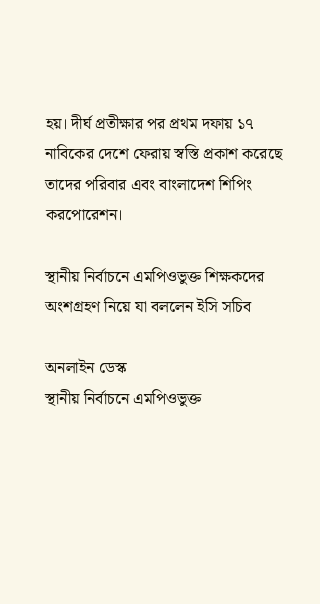হয়। দীর্ঘ প্রতীক্ষার পর প্রথম দফায় ১৭ নাবিকের দেশে ফেরায় স্বস্তি প্রকাশ করেছে তাদের পরিবার এবং বাংলাদেশ শিপিং করপোরেশন।

স্থানীয় নির্বাচনে এমপিওভুক্ত শিক্ষকদের অংশগ্রহণ নিয়ে যা বললেন ইসি সচিব

অনলাইন ডেস্ক
স্থানীয় নির্বাচনে এমপিওভুক্ত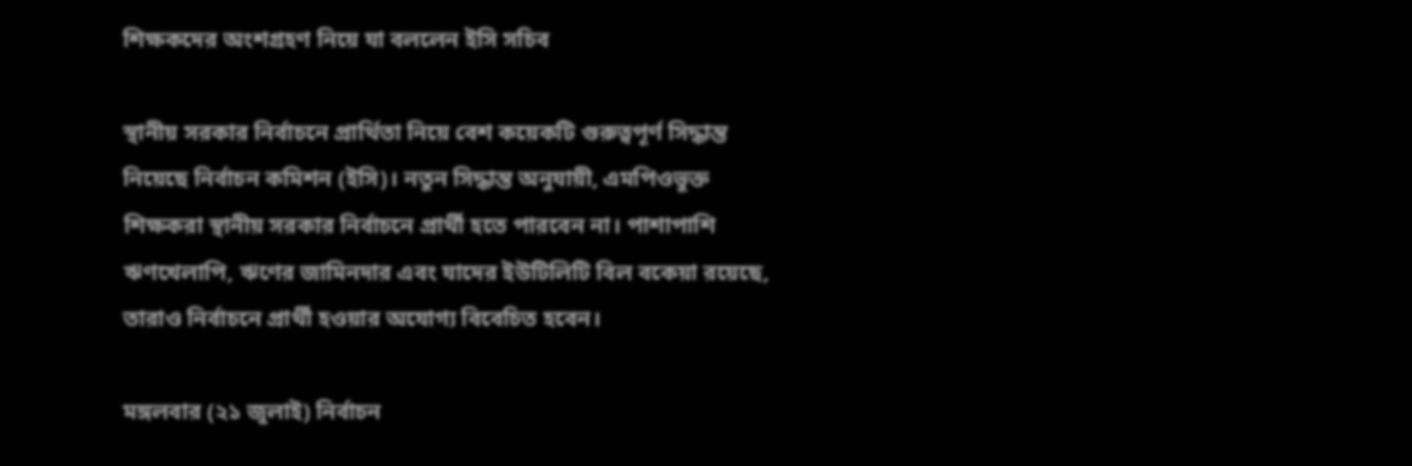শিক্ষকদের অংশগ্রহণ নিয়ে যা বললেন ইসি সচিব

স্থানীয় সরকার নির্বাচনে প্রার্থিতা নিয়ে বেশ কয়েকটি গুরুত্বপূর্ণ সিদ্ধান্ত নিয়েছে নির্বাচন কমিশন (ইসি)। নতুন সিদ্ধান্ত অনুযায়ী, এমপিওভুক্ত শিক্ষকরা স্থানীয় সরকার নির্বাচনে প্রার্থী হতে পারবেন না। পাশাপাশি ঋণখেলাপি, ঋণের জামিনদার এবং যাদের ইউটিলিটি বিল বকেয়া রয়েছে, তারাও নির্বাচনে প্রার্থী হওয়ার অযোগ্য বিবেচিত হবেন।

মঙ্গলবার (২১ জুলাই) নির্বাচন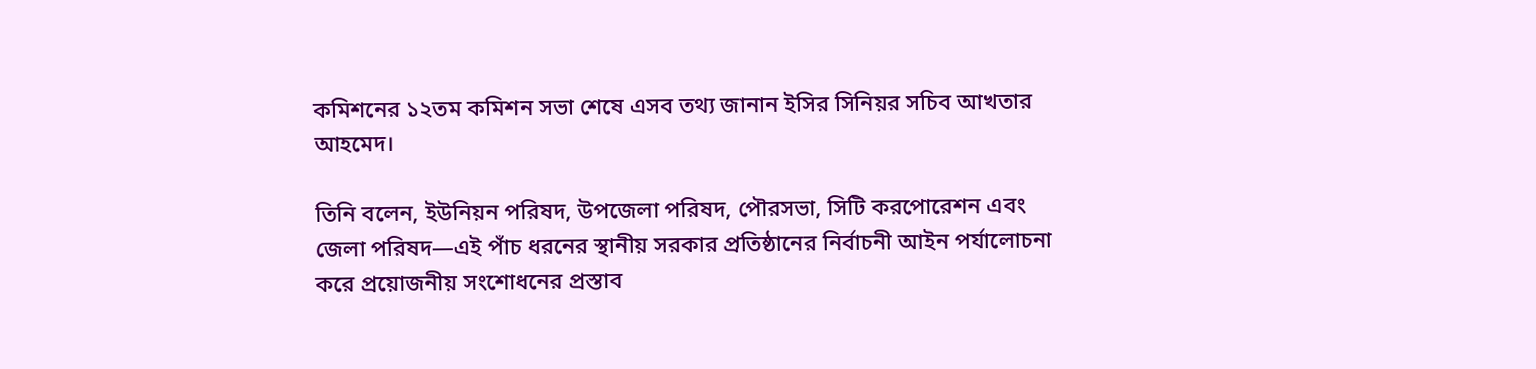কমিশনের ১২তম কমিশন সভা শেষে এসব তথ্য জানান ইসির সিনিয়র সচিব আখতার আহমেদ।

তিনি বলেন, ইউনিয়ন পরিষদ, উপজেলা পরিষদ, পৌরসভা, সিটি করপোরেশন এবং জেলা পরিষদ—এই পাঁচ ধরনের স্থানীয় সরকার প্রতিষ্ঠানের নির্বাচনী আইন পর্যালোচনা করে প্রয়োজনীয় সংশোধনের প্রস্তাব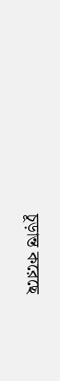চূড়ান্ত করেছে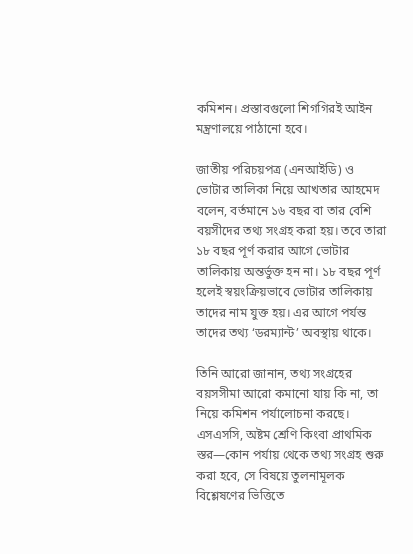কমিশন। প্রস্তাবগুলো শিগগিরই আইন মন্ত্রণালয়ে পাঠানো হবে।

জাতীয় পরিচয়পত্র (এনআইডি) ও ভোটার তালিকা নিয়ে আখতার আহমেদ বলেন, বর্তমানে ১৬ বছর বা তার বেশি বয়সীদের তথ্য সংগ্রহ করা হয়। তবে তারা ১৮ বছর পূর্ণ করার আগে ভোটার তালিকায় অন্তর্ভুক্ত হন না। ১৮ বছর পূর্ণ হলেই স্বয়ংক্রিয়ভাবে ভোটার তালিকায় তাদের নাম যুক্ত হয়। এর আগে পর্যন্ত তাদের তথ্য ‘ডরম্যান্ট’ অবস্থায় থাকে।

তিনি আরো জানান, তথ্য সংগ্রহের বয়সসীমা আরো কমানো যায় কি না, তা নিয়ে কমিশন পর্যালোচনা করছে। এসএসসি, অষ্টম শ্রেণি কিংবা প্রাথমিক স্তর—কোন পর্যায় থেকে তথ্য সংগ্রহ শুরু করা হবে, সে বিষয়ে তুলনামূলক বিশ্লেষণের ভিত্তিতে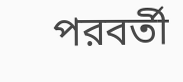পরবর্তী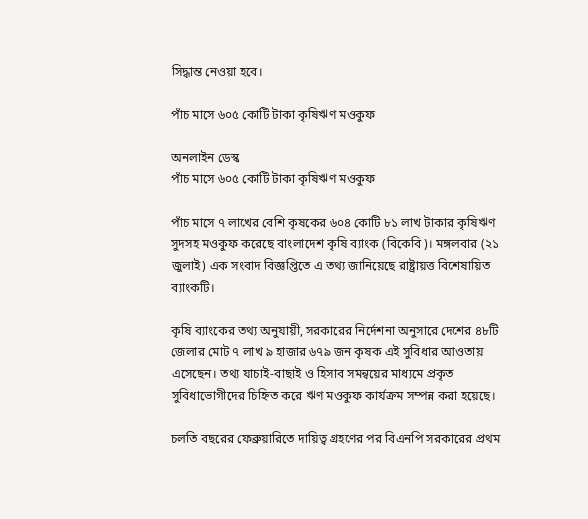সিদ্ধান্ত নেওয়া হবে।

পাঁচ মাসে ৬০৫ কোটি টাকা কৃষিঋণ মওকুফ

অনলাইন ডেস্ক
পাঁচ মাসে ৬০৫ কোটি টাকা কৃষিঋণ মওকুফ

পাঁচ মাসে ৭ লাখের বেশি কৃষকের ৬০৪ কোটি ৮১ লাখ টাকার কৃষিঋণ সুদসহ মওকুফ করেছে বাংলাদেশ কৃষি ব্যাংক (বিকেবি)। মঙ্গলবার (২১ জুলাই) এক সংবাদ বিজ্ঞপ্তিতে এ তথ্য জানিয়েছে রাষ্ট্রায়ত্ত বিশেষায়িত ব্যাংকটি।

কৃষি ব্যাংকের তথ্য অনুযায়ী, সরকারের নির্দেশনা অনুসারে দেশের ৪৮টি জেলার মোট ৭ লাখ ৯ হাজার ৬৭৯ জন কৃষক এই সুবিধার আওতায় এসেছেন। তথ্য যাচাই-বাছাই ও হিসাব সমন্বয়ের মাধ্যমে প্রকৃত সুবিধাভোগীদের চিহ্নিত করে ঋণ মওকুফ কার্যক্রম সম্পন্ন করা হয়েছে।

চলতি বছরের ফেব্রুয়ারিতে দায়িত্ব গ্রহণের পর বিএনপি সরকারের প্রথম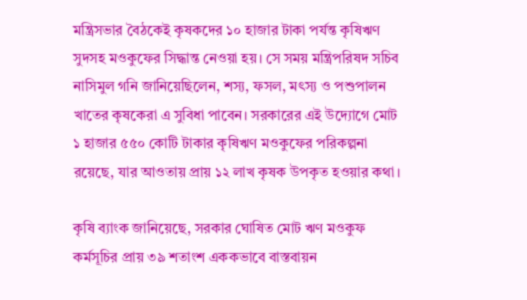মন্ত্রিসভার বৈঠকেই কৃষকদের ১০ হাজার টাকা পর্যন্ত কৃষিঋণ সুদসহ মওকুফের সিদ্ধান্ত নেওয়া হয়। সে সময় মন্ত্রিপরিষদ সচিব নাসিমুল গনি জানিয়েছিলেন, শস্য, ফসল, মৎস্য ও পশুপালন খাতের কৃষকেরা এ সুবিধা পাবেন। সরকারের এই উদ্যোগে মোট ১ হাজার ৫৫০ কোটি টাকার কৃষিঋণ মওকুফের পরিকল্পনা রয়েছে, যার আওতায় প্রায় ১২ লাখ কৃষক উপকৃত হওয়ার কথা।

কৃষি ব্যাংক জানিয়েছে, সরকার ঘোষিত মোট ঋণ মওকুফ কর্মসূচির প্রায় ৩৯ শতাংশ এককভাবে বাস্তবায়ন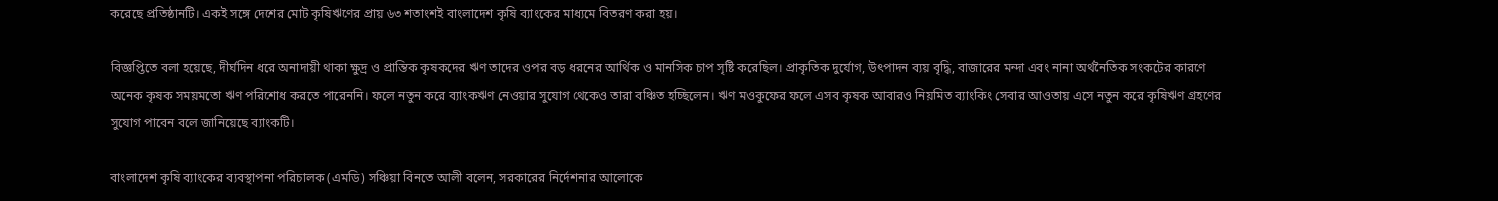করেছে প্রতিষ্ঠানটি। একই সঙ্গে দেশের মোট কৃষিঋণের প্রায় ৬৩ শতাংশই বাংলাদেশ কৃষি ব্যাংকের মাধ্যমে বিতরণ করা হয়।

বিজ্ঞপ্তিতে বলা হয়েছে, দীর্ঘদিন ধরে অনাদায়ী থাকা ক্ষুদ্র ও প্রান্তিক কৃষকদের ঋণ তাদের ওপর বড় ধরনের আর্থিক ও মানসিক চাপ সৃষ্টি করেছিল। প্রাকৃতিক দুর্যোগ, উৎপাদন ব্যয় বৃদ্ধি, বাজারের মন্দা এবং নানা অর্থনৈতিক সংকটের কারণে অনেক কৃষক সময়মতো ঋণ পরিশোধ করতে পারেননি। ফলে নতুন করে ব্যাংকঋণ নেওয়ার সুযোগ থেকেও তারা বঞ্চিত হচ্ছিলেন। ঋণ মওকুফের ফলে এসব কৃষক আবারও নিয়মিত ব্যাংকিং সেবার আওতায় এসে নতুন করে কৃষিঋণ গ্রহণের সুযোগ পাবেন বলে জানিয়েছে ব্যাংকটি।

বাংলাদেশ কৃষি ব্যাংকের ব্যবস্থাপনা পরিচালক (এমডি) সঞ্চিয়া বিনতে আলী বলেন, সরকারের নির্দেশনার আলোকে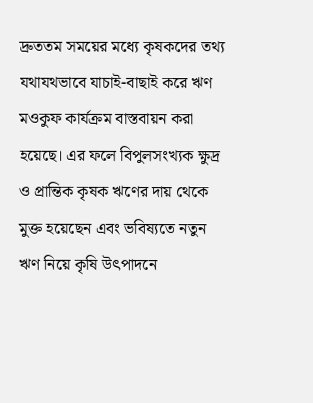দ্রুততম সময়ের মধ্যে কৃষকদের তথ্য যথাযথভাবে যাচাই-বাছাই করে ঋণ মওকুফ কার্যক্রম বাস্তবায়ন করা হয়েছে। এর ফলে বিপুলসংখ্যক ক্ষুদ্র ও প্রান্তিক কৃষক ঋণের দায় থেকে মুক্ত হয়েছেন এবং ভবিষ্যতে নতুন ঋণ নিয়ে কৃষি উৎপাদনে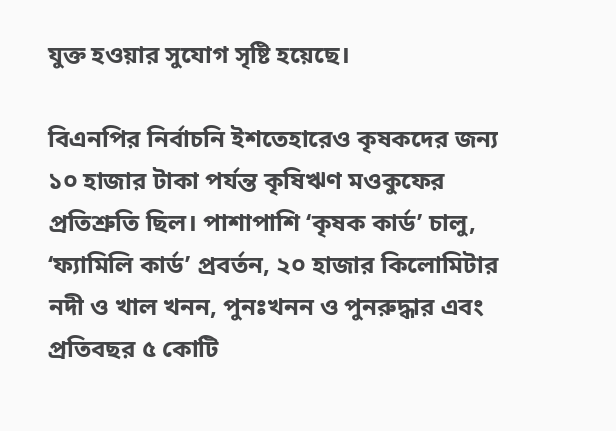যুক্ত হওয়ার সুযোগ সৃষ্টি হয়েছে।

বিএনপির নির্বাচনি ইশতেহারেও কৃষকদের জন্য ১০ হাজার টাকা পর্যন্ত কৃষিঋণ মওকুফের প্রতিশ্রুতি ছিল। পাশাপাশি ‘কৃষক কার্ড’ চালু, ‘ফ্যামিলি কার্ড’ প্রবর্তন, ২০ হাজার কিলোমিটার নদী ও খাল খনন, পুনঃখনন ও পুনরুদ্ধার এবং প্রতিবছর ৫ কোটি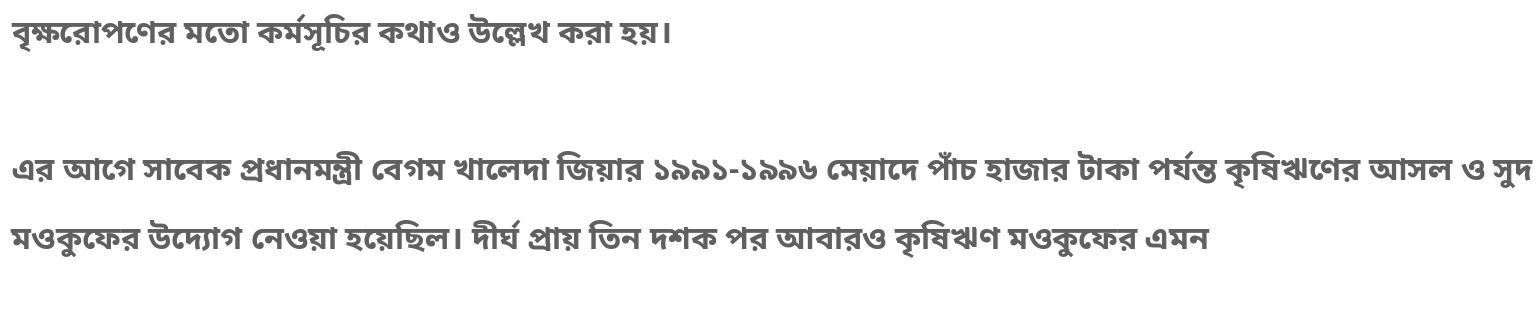বৃক্ষরোপণের মতো কর্মসূচির কথাও উল্লেখ করা হয়।

এর আগে সাবেক প্রধানমন্ত্রী বেগম খালেদা জিয়ার ১৯৯১-১৯৯৬ মেয়াদে পাঁচ হাজার টাকা পর্যন্ত কৃষিঋণের আসল ও সুদ মওকুফের উদ্যোগ নেওয়া হয়েছিল। দীর্ঘ প্রায় তিন দশক পর আবারও কৃষিঋণ মওকুফের এমন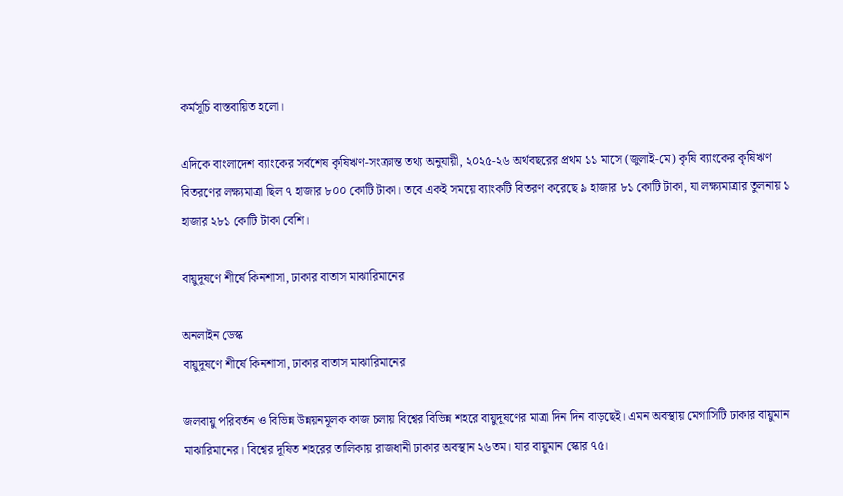কর্মসূচি বাস্তবায়িত হলো।

এদিকে বাংলাদেশ ব্যাংকের সর্বশেষ কৃষিঋণ-সংক্রান্ত তথ্য অনুযায়ী, ২০২৫-২৬ অর্থবছরের প্রথম ১১ মাসে (জুলাই-মে) কৃষি ব্যাংকের কৃষিঋণ বিতরণের লক্ষ্যমাত্রা ছিল ৭ হাজার ৮০০ কোটি টাকা। তবে একই সময়ে ব্যাংকটি বিতরণ করেছে ৯ হাজার ৮১ কোটি টাকা, যা লক্ষ্যমাত্রার তুলনায় ১ হাজার ২৮১ কোটি টাকা বেশি।

বায়ুদূষণে শীর্ষে কিনশাসা, ঢাকার বাতাস মাঝারিমানের

অনলাইন ডেস্ক
বায়ুদূষণে শীর্ষে কিনশাসা, ঢাকার বাতাস মাঝারিমানের

জলবায়ু পরিবর্তন ও বিভিন্ন উন্নয়নমূলক কাজ চলায় বিশ্বের বিভিন্ন শহরে বায়ুদূষণের মাত্রা দিন দিন বাড়ছেই। এমন অবস্থায় মেগাসিটি ঢাকার বায়ুমান মাঝারিমানের। বিশ্বের দূষিত শহরের তালিকায় রাজধানী ঢাকার অবস্থান ২৬তম। যার বায়ুমান স্কোর ৭৫।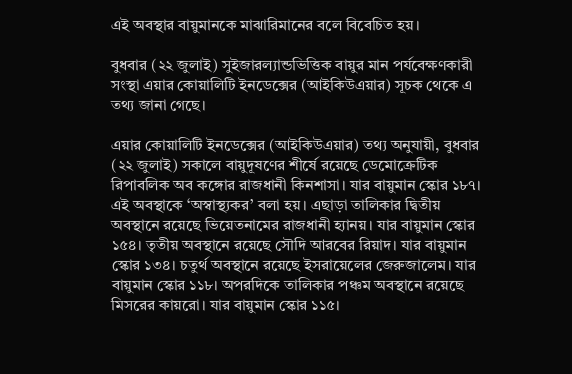এই অবস্থার বায়ুমানকে মাঝারিমানের বলে বিবেচিত হয়।

বুধবার (২২ জুলাই) সুইজারল্যান্ডভিত্তিক বায়ুর মান পর্যবেক্ষণকারী সংস্থা এয়ার কোয়ালিটি ইনডেক্সের (আইকিউএয়ার) সূচক থেকে এ তথ্য জানা গেছে।

এয়ার কোয়ালিটি ইনডেক্সের (আইকিউএয়ার) তথ্য অনুযায়ী, বুধবার (২২ জুলাই) সকালে বায়ুদূষণের শীর্ষে রয়েছে ডেমোক্রেটিক রিপাবলিক অব কঙ্গোর রাজধানী কিনশাসা। যার বায়ুমান স্কোর ১৮৭। এই অবস্থাকে ‘অস্বাস্থ্যকর’ বলা হয়। এছাড়া তালিকার দ্বিতীয় অবস্থানে রয়েছে ভিয়েতনামের রাজধানী হ্যানয়। যার বায়ুমান স্কোর ১৫৪। তৃতীয় অবস্থানে রয়েছে সৌদি আরবের রিয়াদ। যার বায়ুমান স্কোর ১৩৪। চতুর্থ অবস্থানে রয়েছে ইসরায়েলের জেরুজালেম। যার বায়ুমান স্কোর ১১৮। অপরদিকে তালিকার পঞ্চম অবস্থানে রয়েছে মিসরের কায়রো। যার বায়ুমান স্কোর ১১৫।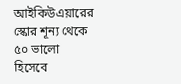আইকিউএয়ারের স্কোর শূন্য থেকে ৫০ ভালো হিসেবে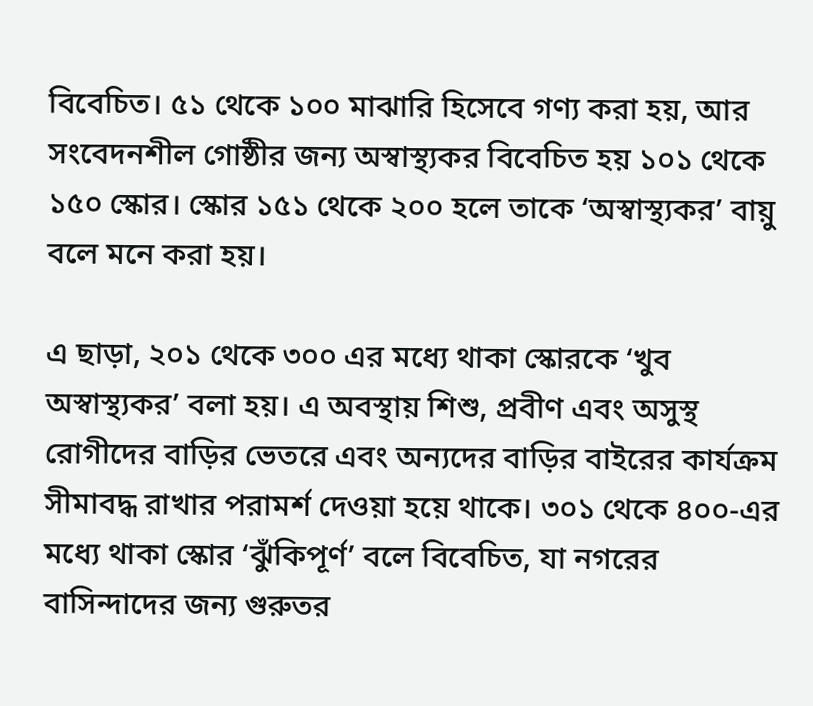বিবেচিত। ৫১ থেকে ১০০ মাঝারি হিসেবে গণ্য করা হয়, আর সংবেদনশীল গোষ্ঠীর জন্য অস্বাস্থ্যকর বিবেচিত হয় ১০১ থেকে ১৫০ স্কোর। স্কোর ১৫১ থেকে ২০০ হলে তাকে ‘অস্বাস্থ্যকর’ বায়ু বলে মনে করা হয়।

এ ছাড়া, ২০১ থেকে ৩০০ এর মধ্যে থাকা স্কোরকে ‘খুব অস্বাস্থ্যকর’ বলা হয়। এ অবস্থায় শিশু, প্রবীণ এবং অসুস্থ রোগীদের বাড়ির ভেতরে এবং অন্যদের বাড়ির বাইরের কার্যক্রম সীমাবদ্ধ রাখার পরামর্শ দেওয়া হয়ে থাকে। ৩০১ থেকে ৪০০-এর মধ্যে থাকা স্কোর ‘ঝুঁকিপূর্ণ’ বলে বিবেচিত, যা নগরের বাসিন্দাদের জন্য গুরুতর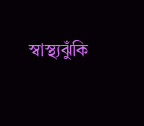স্বাস্থ্যঝুঁকি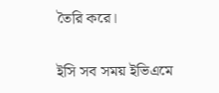তৈরি করে।

ইসি সব সময় ইভিএমে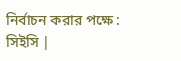নির্বাচন করার পক্ষে : সিইসি |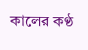কালের কণ্ঠ